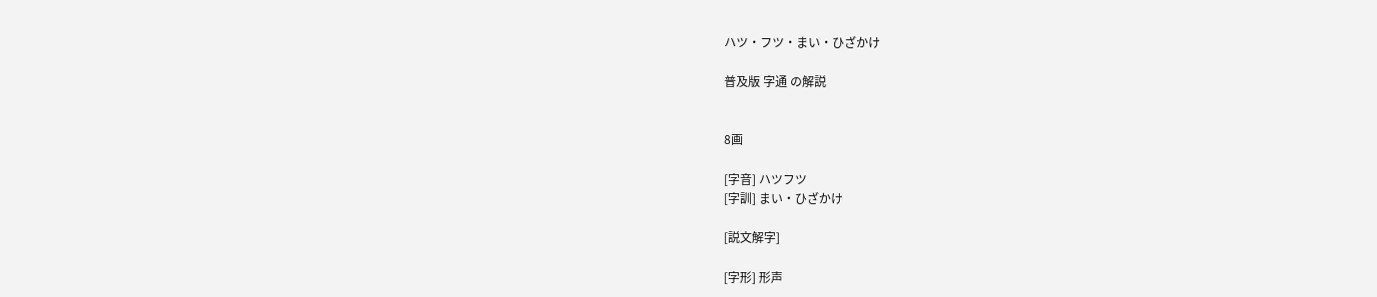ハツ・フツ・まい・ひざかけ

普及版 字通 の解説


8画

[字音] ハツフツ
[字訓] まい・ひざかけ

[説文解字]

[字形] 形声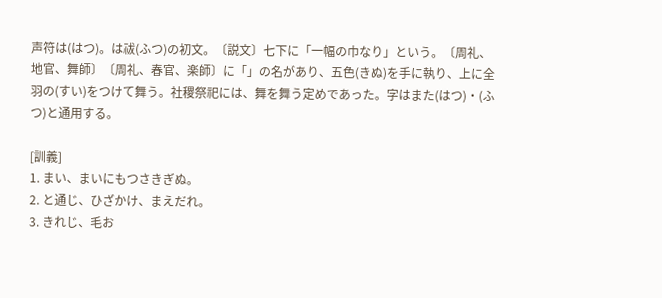声符は(はつ)。は祓(ふつ)の初文。〔説文〕七下に「一幅の巾なり」という。〔周礼、地官、舞師〕〔周礼、春官、楽師〕に「」の名があり、五色(きぬ)を手に執り、上に全羽の(すい)をつけて舞う。社稷祭祀には、舞を舞う定めであった。字はまた(はつ)・(ふつ)と通用する。

[訓義]
1. まい、まいにもつさきぎぬ。
2. と通じ、ひざかけ、まえだれ。
3. きれじ、毛お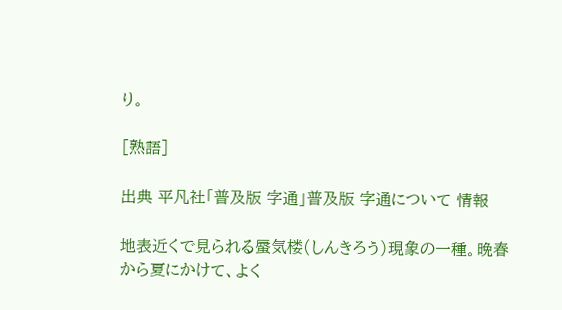り。

[熟語]

出典 平凡社「普及版 字通」普及版 字通について 情報

地表近くで見られる蜃気楼(しんきろう)現象の一種。晩春から夏にかけて、よく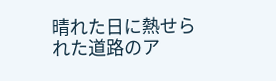晴れた日に熱せられた道路のア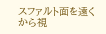スファルト面を遠くから視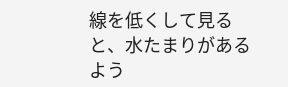線を低くして見ると、水たまりがあるよう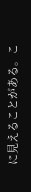に見えることがある。こ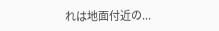れは地面付近の...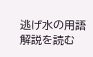逃げ水の用語解説を読む